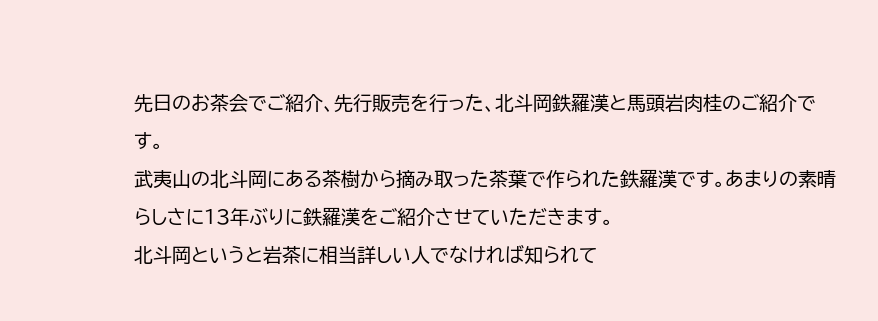先日のお茶会でご紹介、先行販売を行った、北斗岡鉄羅漢と馬頭岩肉桂のご紹介です。
武夷山の北斗岡にある茶樹から摘み取った茶葉で作られた鉄羅漢です。あまりの素晴らしさに13年ぶりに鉄羅漢をご紹介させていただきます。
北斗岡というと岩茶に相当詳しい人でなければ知られて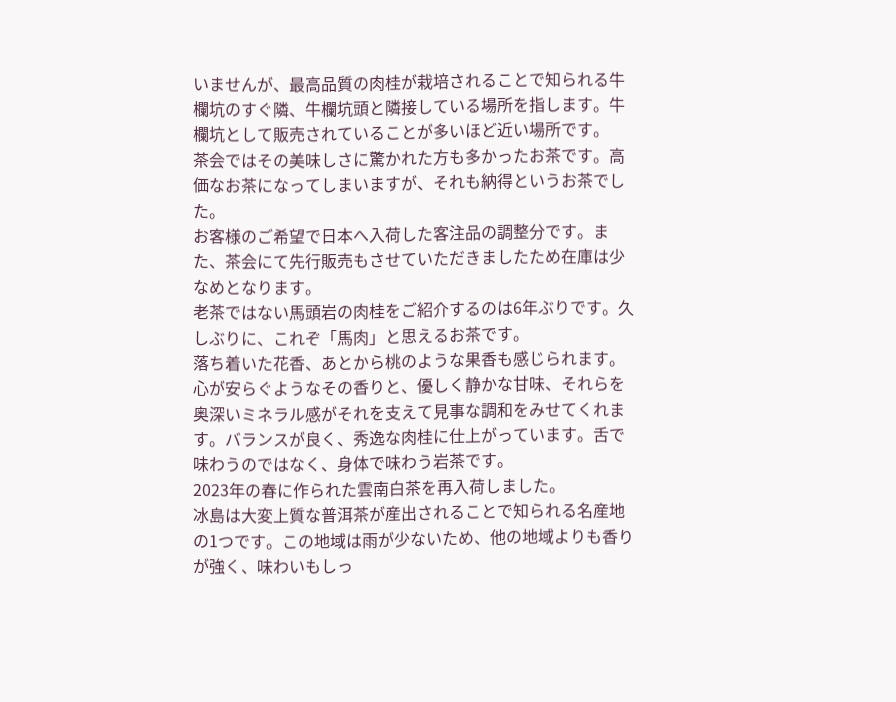いませんが、最高品質の肉桂が栽培されることで知られる牛欄坑のすぐ隣、牛欄坑頭と隣接している場所を指します。牛欄坑として販売されていることが多いほど近い場所です。
茶会ではその美味しさに驚かれた方も多かったお茶です。高価なお茶になってしまいますが、それも納得というお茶でした。
お客様のご希望で日本へ入荷した客注品の調整分です。また、茶会にて先行販売もさせていただきましたため在庫は少なめとなります。
老茶ではない馬頭岩の肉桂をご紹介するのは6年ぶりです。久しぶりに、これぞ「馬肉」と思えるお茶です。
落ち着いた花香、あとから桃のような果香も感じられます。心が安らぐようなその香りと、優しく静かな甘味、それらを奥深いミネラル感がそれを支えて見事な調和をみせてくれます。バランスが良く、秀逸な肉桂に仕上がっています。舌で味わうのではなく、身体で味わう岩茶です。
2023年の春に作られた雲南白茶を再入荷しました。
冰島は大変上質な普洱茶が産出されることで知られる名産地の1つです。この地域は雨が少ないため、他の地域よりも香りが強く、味わいもしっ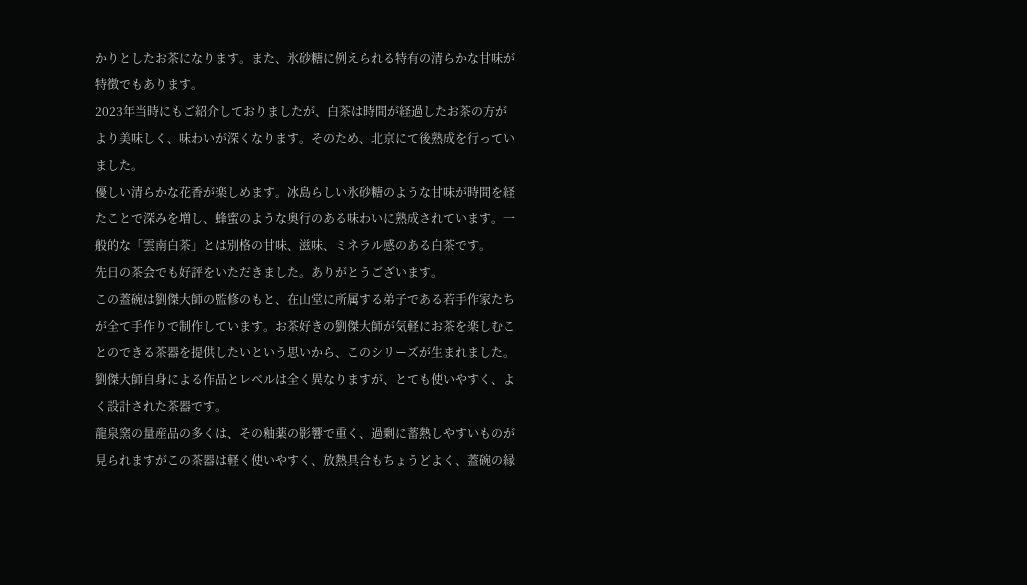かりとしたお茶になります。また、氷砂糖に例えられる特有の清らかな甘味が特徴でもあります。
2023年当時にもご紹介しておりましたが、白茶は時間が経過したお茶の方がより美味しく、味わいが深くなります。そのため、北京にて後熟成を行っていました。
優しい清らかな花香が楽しめます。冰島らしい氷砂糖のような甘味が時間を経たことで深みを増し、蜂蜜のような奥行のある味わいに熟成されています。一般的な「雲南白茶」とは別格の甘味、滋味、ミネラル感のある白茶です。
先日の茶会でも好評をいただきました。ありがとうございます。
この蓋碗は劉傑大師の監修のもと、在山堂に所属する弟子である若手作家たちが全て手作りで制作しています。お茶好きの劉傑大師が気軽にお茶を楽しむことのできる茶器を提供したいという思いから、このシリーズが生まれました。
劉傑大師自身による作品とレベルは全く異なりますが、とても使いやすく、よく設計された茶器です。
龍泉窯の量産品の多くは、その釉薬の影響で重く、過剰に蓄熱しやすいものが見られますがこの茶器は軽く使いやすく、放熱具合もちょうどよく、蓋碗の縁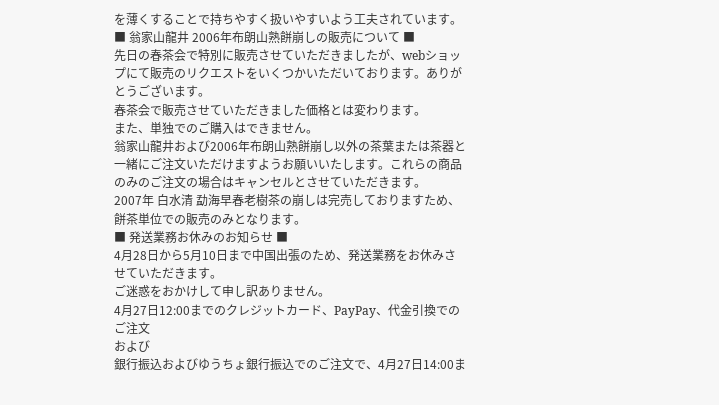を薄くすることで持ちやすく扱いやすいよう工夫されています。
■ 翁家山龍井 2006年布朗山熟餅崩しの販売について ■
先日の春茶会で特別に販売させていただきましたが、webショップにて販売のリクエストをいくつかいただいております。ありがとうございます。
春茶会で販売させていただきました価格とは変わります。
また、単独でのご購入はできません。
翁家山龍井および2006年布朗山熟餅崩し以外の茶葉または茶器と一緒にご注文いただけますようお願いいたします。これらの商品のみのご注文の場合はキャンセルとさせていただきます。
2007年 白水清 勐海早春老樹茶の崩しは完売しておりますため、餅茶単位での販売のみとなります。
■ 発送業務お休みのお知らせ ■
4月28日から5月10日まで中国出張のため、発送業務をお休みさせていただきます。
ご迷惑をおかけして申し訳ありません。
4月27日12:00までのクレジットカード、PayPay、代金引換でのご注文
および
銀行振込およびゆうちょ銀行振込でのご注文で、4月27日14:00ま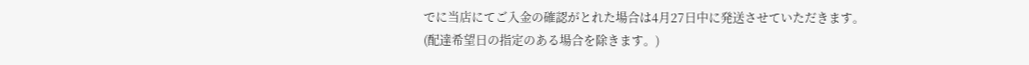でに当店にてご入金の確認がとれた場合は4月27日中に発送させていただきます。
(配達希望日の指定のある場合を除きます。)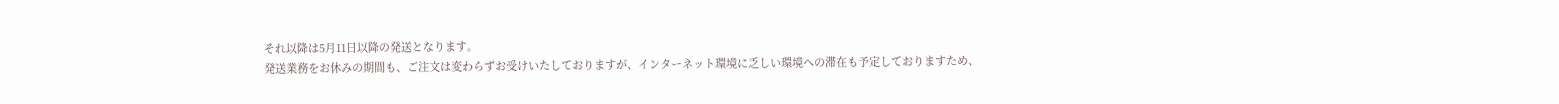それ以降は5月11日以降の発送となります。
発送業務をお休みの期間も、ご注文は変わらずお受けいたしておりますが、インターネット環境に乏しい環境への滞在も予定しておりますため、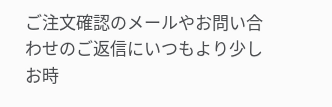ご注文確認のメールやお問い合わせのご返信にいつもより少しお時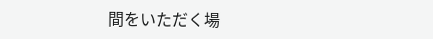間をいただく場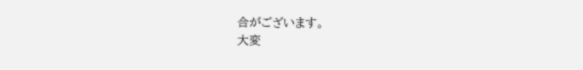合がございます。
大変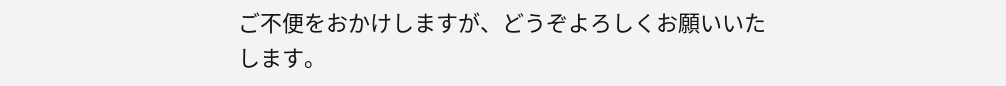ご不便をおかけしますが、どうぞよろしくお願いいたします。